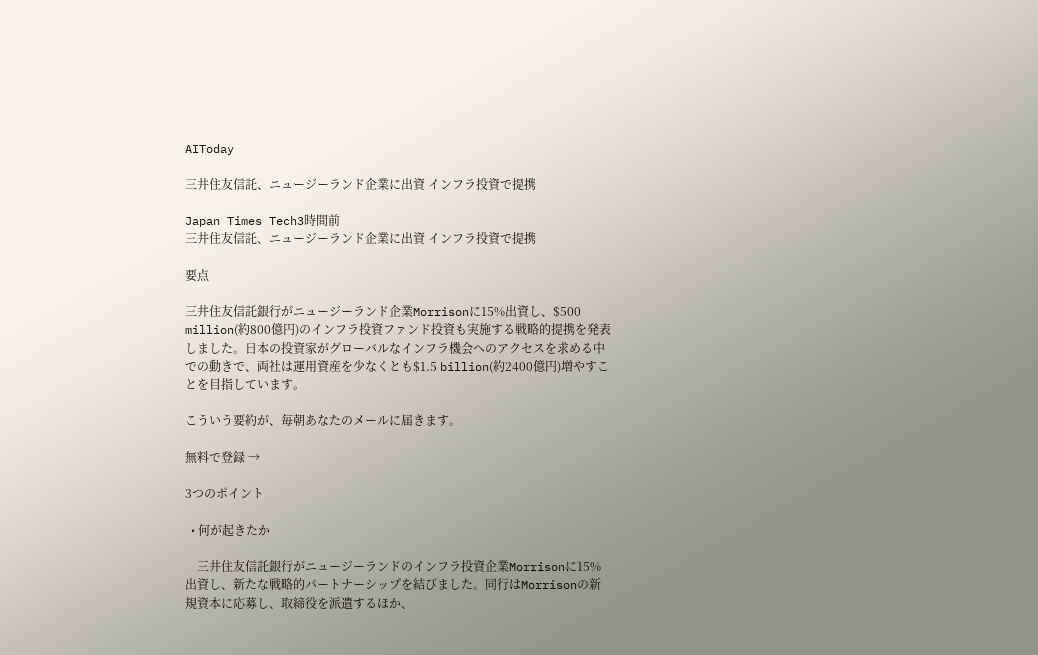AIToday

三井住友信託、ニュージーランド企業に出資 インフラ投資で提携

Japan Times Tech3時間前
三井住友信託、ニュージーランド企業に出資 インフラ投資で提携

要点

三井住友信託銀行がニュージーランド企業Morrisonに15%出資し、$500 million(約800億円)のインフラ投資ファンド投資も実施する戦略的提携を発表しました。日本の投資家がグローバルなインフラ機会へのアクセスを求める中での動きで、両社は運用資産を少なくとも$1.5 billion(約2400億円)増やすことを目指しています。

こういう要約が、毎朝あなたのメールに届きます。

無料で登録 →

3つのポイント

  • 何が起きたか

    三井住友信託銀行がニュージーランドのインフラ投資企業Morrisonに15%出資し、新たな戦略的パートナーシップを結びました。同行はMorrisonの新規資本に応募し、取締役を派遣するほか、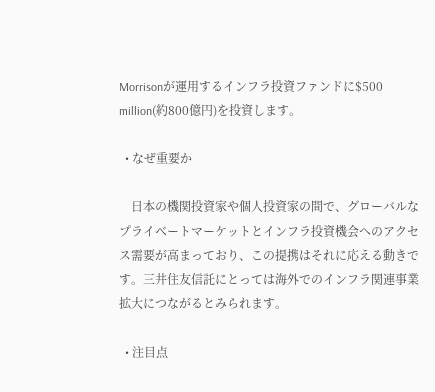Morrisonが運用するインフラ投資ファンドに$500 million(約800億円)を投資します。

  • なぜ重要か

    日本の機関投資家や個人投資家の間で、グローバルなプライベートマーケットとインフラ投資機会へのアクセス需要が高まっており、この提携はそれに応える動きです。三井住友信託にとっては海外でのインフラ関連事業拡大につながるとみられます。

  • 注目点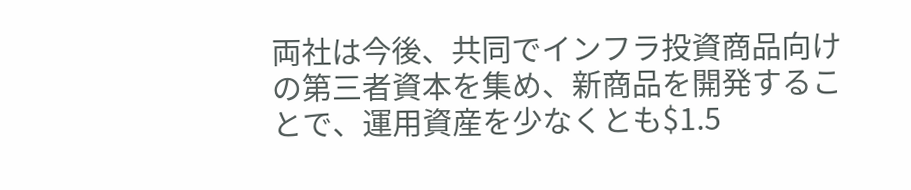両社は今後、共同でインフラ投資商品向けの第三者資本を集め、新商品を開発することで、運用資産を少なくとも$1.5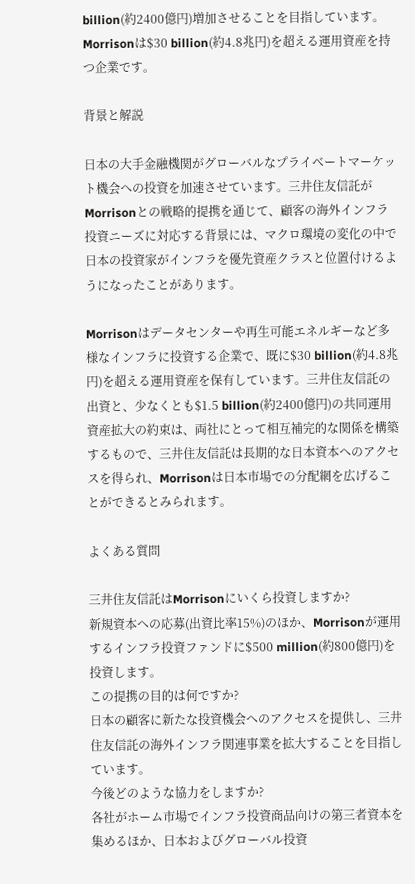billion(約2400億円)増加させることを目指しています。Morrisonは$30 billion(約4.8兆円)を超える運用資産を持つ企業です。

背景と解説

日本の大手金融機関がグローバルなプライベートマーケット機会への投資を加速させています。三井住友信託がMorrisonとの戦略的提携を通じて、顧客の海外インフラ投資ニーズに対応する背景には、マクロ環境の変化の中で日本の投資家がインフラを優先資産クラスと位置付けるようになったことがあります。

Morrisonはデータセンターや再生可能エネルギーなど多様なインフラに投資する企業で、既に$30 billion(約4.8兆円)を超える運用資産を保有しています。三井住友信託の出資と、少なくとも$1.5 billion(約2400億円)の共同運用資産拡大の約束は、両社にとって相互補完的な関係を構築するもので、三井住友信託は長期的な日本資本へのアクセスを得られ、Morrisonは日本市場での分配網を広げることができるとみられます。

よくある質問

三井住友信託はMorrisonにいくら投資しますか?
新規資本への応募(出資比率15%)のほか、Morrisonが運用するインフラ投資ファンドに$500 million(約800億円)を投資します。
この提携の目的は何ですか?
日本の顧客に新たな投資機会へのアクセスを提供し、三井住友信託の海外インフラ関連事業を拡大することを目指しています。
今後どのような協力をしますか?
各社がホーム市場でインフラ投資商品向けの第三者資本を集めるほか、日本およびグローバル投資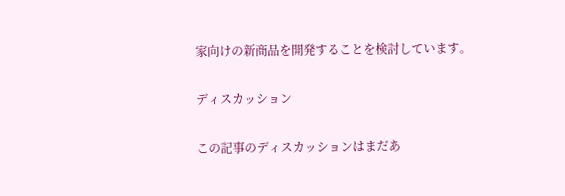家向けの新商品を開発することを検討しています。

ディスカッション

この記事のディスカッションはまだあ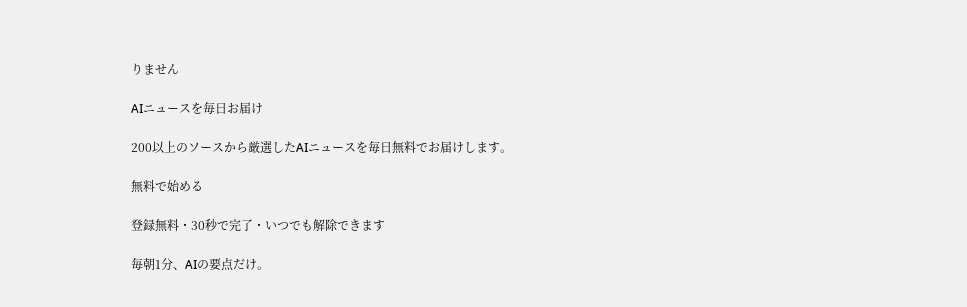りません

AIニュースを毎日お届け

200以上のソースから厳選したAIニュースを毎日無料でお届けします。

無料で始める

登録無料・30秒で完了・いつでも解除できます

毎朝1分、AIの要点だけ。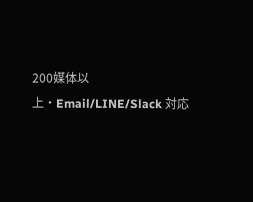200媒体以上・Email/LINE/Slack 対応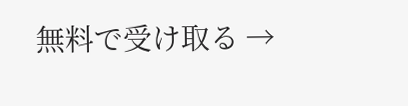無料で受け取る →